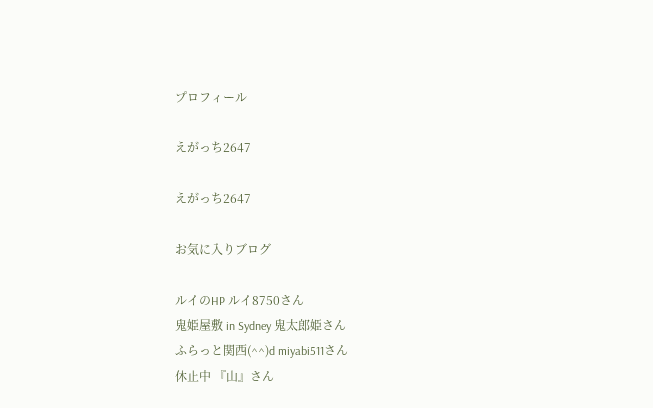プロフィール

えがっち2647

えがっち2647

お気に入りブログ

ルイのHP ルイ8750さん
鬼姫屋敷 in Sydney 鬼太郎姫さん
ふらっと関西(^^)d miyabi511さん
休止中 『山』さん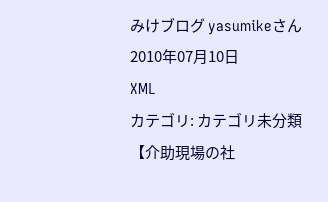みけブログ yasumikeさん
2010年07月10日
XML
カテゴリ: カテゴリ未分類
【介助現場の社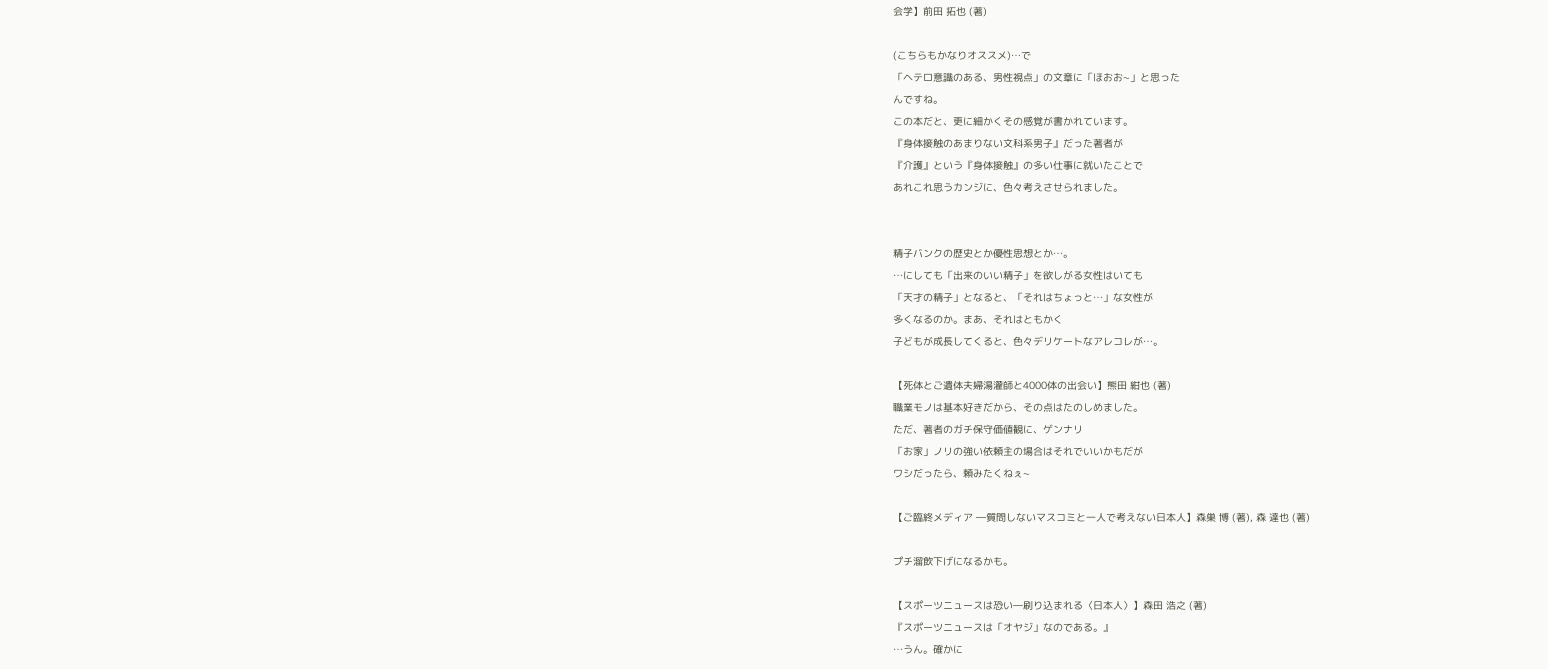会学】前田 拓也 (著)

(こちらもかなりオススメ)…で
「ヘテロ意識のある、男性視点」の文章に「ほおお~」と思った
んですね。
この本だと、更に細かくその感覚が書かれています。
『身体接触のあまりない文科系男子』だった著者が
『介護』という『身体接触』の多い仕事に就いたことで
あれこれ思うカンジに、色々考えさせられました。


精子バンクの歴史とか優性思想とか…。
…にしても「出来のいい精子」を欲しがる女性はいても
「天才の精子」となると、「それはちょっと…」な女性が
多くなるのか。まあ、それはともかく
子どもが成長してくると、色々デリケートなアレコレが…。

【死体とご遺体夫婦湯灌師と4000体の出会い】熊田 紺也 (著)
職業モノは基本好きだから、その点はたのしめました。
ただ、著者のガチ保守価値観に、ゲンナリ
「お家」ノリの強い依頼主の場合はそれでいいかもだが
ワシだったら、頼みたくねぇ~

【ご臨終メディア ―質問しないマスコミと一人で考えない日本人】森巣 博 (著), 森 達也 (著)

プチ溜飲下げになるかも。

【スポーツニュースは恐い―刷り込まれる〈日本人〉】森田 浩之 (著)
『スポーツニュースは「オヤジ」なのである。』
…うん。確かに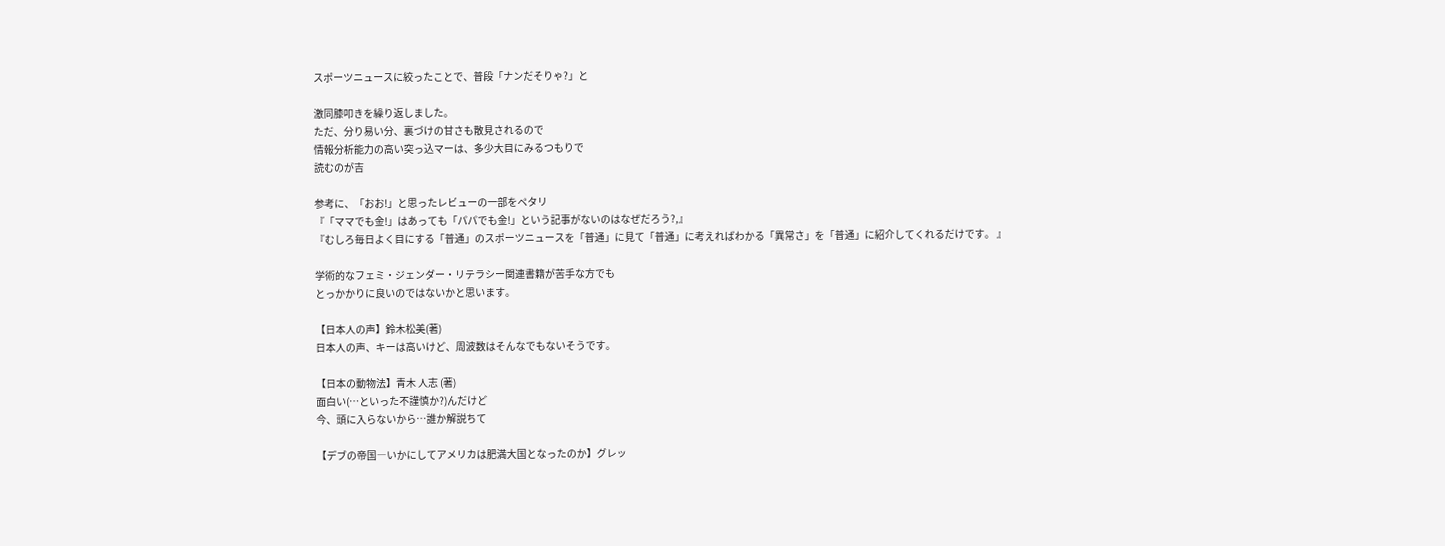スポーツニュースに絞ったことで、普段「ナンだそりゃ?」と

激同膝叩きを繰り返しました。
ただ、分り易い分、裏づけの甘さも散見されるので
情報分析能力の高い突っ込マーは、多少大目にみるつもりで
読むのが吉

参考に、「おお!」と思ったレビューの一部をペタリ
『「ママでも金!」はあっても「パパでも金!」という記事がないのはなぜだろう?,』
『むしろ毎日よく目にする「普通」のスポーツニュースを「普通」に見て「普通」に考えればわかる「異常さ」を「普通」に紹介してくれるだけです。 』

学術的なフェミ・ジェンダー・リテラシー関連書籍が苦手な方でも
とっかかりに良いのではないかと思います。

【日本人の声】鈴木松美(著)
日本人の声、キーは高いけど、周波数はそんなでもないそうです。

【日本の動物法】青木 人志 (著)
面白い(…といった不謹慎か?)んだけど
今、頭に入らないから…誰か解説ちて

【デブの帝国―いかにしてアメリカは肥満大国となったのか】グレッ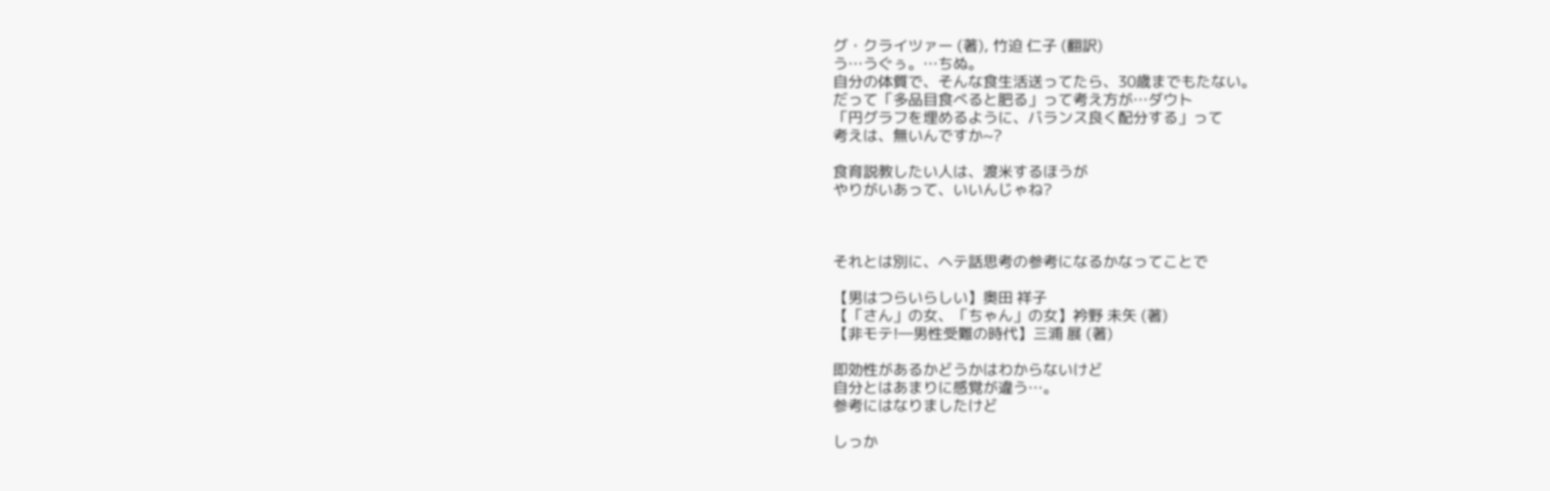グ・クライツァー (著), 竹迫 仁子 (翻訳)
う…うぐぅ。…ちぬ。
自分の体質で、そんな食生活送ってたら、30歳までもたない。
だって「多品目食べると肥る」って考え方が…ダウト
「円グラフを埋めるように、バランス良く配分する」って
考えは、無いんですか~?

食育説教したい人は、渡米するほうが
やりがいあって、いいんじゃね?



それとは別に、ヘテ話思考の参考になるかなってことで

【男はつらいらしい】奥田 祥子
【「さん」の女、「ちゃん」の女】衿野 未矢 (著)
【非モテ!―男性受難の時代】三浦 展 (著)

即効性があるかどうかはわからないけど
自分とはあまりに感覚が違う…。
参考にはなりましたけど

しっか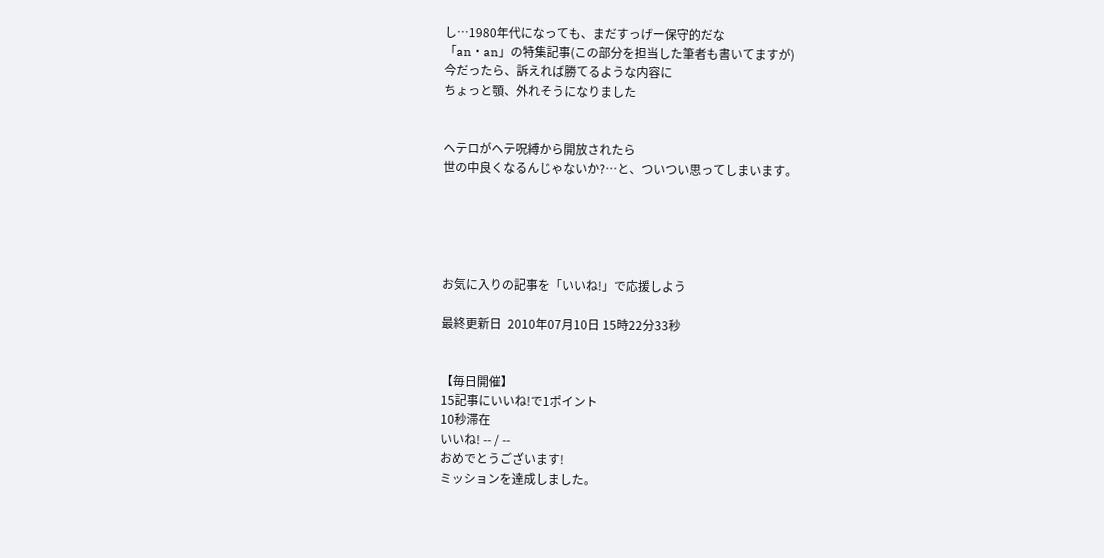し…1980年代になっても、まだすっげー保守的だな
「an・an」の特集記事(この部分を担当した筆者も書いてますが)
今だったら、訴えれば勝てるような内容に
ちょっと顎、外れそうになりました


ヘテロがヘテ呪縛から開放されたら
世の中良くなるんじゃないか?…と、ついつい思ってしまいます。





お気に入りの記事を「いいね!」で応援しよう

最終更新日  2010年07月10日 15時22分33秒


【毎日開催】
15記事にいいね!で1ポイント
10秒滞在
いいね! -- / --
おめでとうございます!
ミッションを達成しました。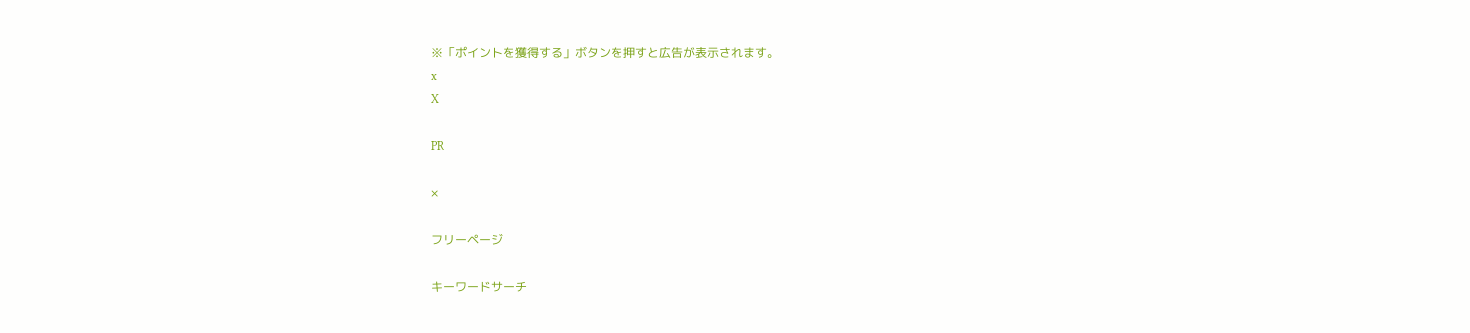※「ポイントを獲得する」ボタンを押すと広告が表示されます。
x
X

PR

×

フリーページ

キーワードサーチ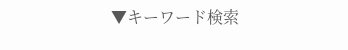▼キーワード検索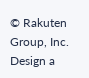© Rakuten Group, Inc.
Design a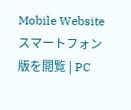Mobile Website
スマートフォン版を閲覧 | PC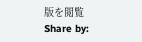版を閲覧
Share by: